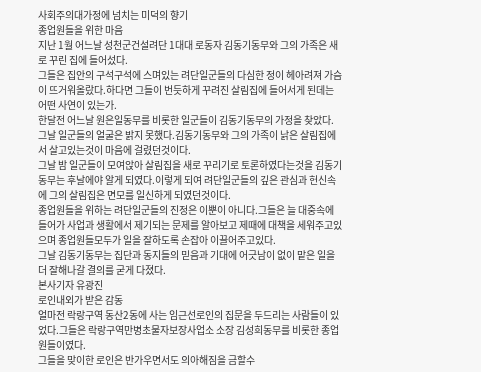사회주의대가정에 넘치는 미덕의 향기
종업원들을 위한 마음
지난 1월 어느날 성천군건설려단 1대대 로동자 김동기동무와 그의 가족은 새로 꾸린 집에 들어섰다.
그들은 집안의 구석구석에 스며있는 려단일군들의 다심한 정이 헤아려져 가슴이 뜨거워올랐다.하다면 그들이 번듯하게 꾸려진 살림집에 들어서게 된데는 어떤 사연이 있는가.
한달전 어느날 원은일동무를 비롯한 일군들이 김동기동무의 가정을 찾았다.
그날 일군들의 얼굴은 밝지 못했다.김동기동무와 그의 가족이 낡은 살림집에서 살고있는것이 마음에 걸렸던것이다.
그날 밤 일군들이 모여앉아 살림집을 새로 꾸리기로 토론하였다는것을 김동기동무는 후날에야 알게 되였다.이렇게 되여 려단일군들의 깊은 관심과 헌신속에 그의 살림집은 면모를 일신하게 되였던것이다.
종업원들을 위하는 려단일군들의 진정은 이뿐이 아니다.그들은 늘 대중속에 들어가 사업과 생활에서 제기되는 문제를 알아보고 제때에 대책을 세워주고있으며 종업원들모두가 일을 잘하도록 손잡아 이끌어주고있다.
그날 김동기동무는 집단과 동지들의 믿음과 기대에 어긋남이 없이 맡은 일을 더 잘해나갈 결의를 굳게 다졌다.
본사기자 유광진
로인내외가 받은 감동
얼마전 락랑구역 동산2동에 사는 임근선로인의 집문을 두드리는 사람들이 있었다.그들은 락랑구역만병초물자보장사업소 소장 김성희동무를 비롯한 종업원들이였다.
그들을 맞이한 로인은 반가우면서도 의아해짐을 금할수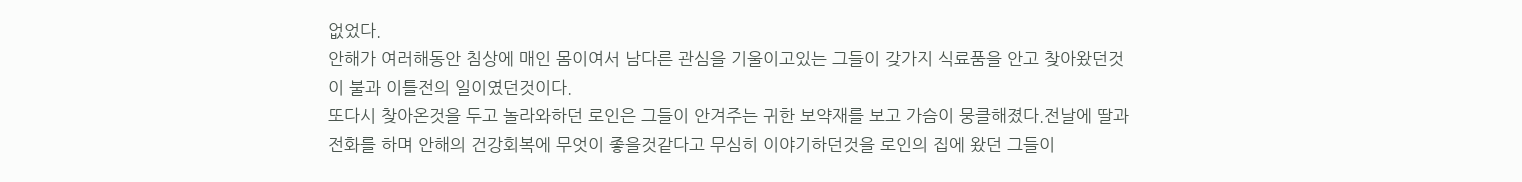없었다.
안해가 여러해동안 침상에 매인 몸이여서 남다른 관심을 기울이고있는 그들이 갖가지 식료품을 안고 찾아왔던것이 불과 이틀전의 일이였던것이다.
또다시 찾아온것을 두고 놀라와하던 로인은 그들이 안겨주는 귀한 보약재를 보고 가슴이 뭉클해졌다.전날에 딸과 전화를 하며 안해의 건강회복에 무엇이 좋을것같다고 무심히 이야기하던것을 로인의 집에 왔던 그들이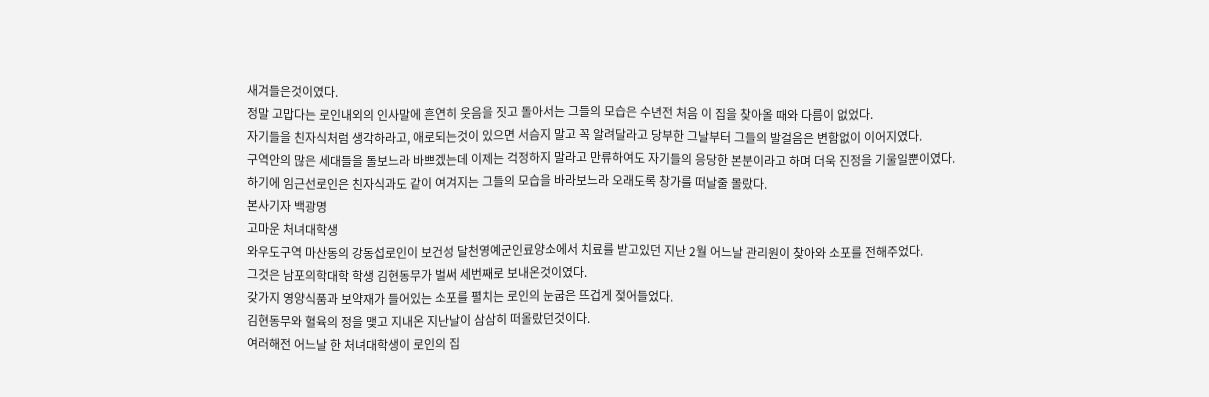새겨들은것이였다.
정말 고맙다는 로인내외의 인사말에 흔연히 웃음을 짓고 돌아서는 그들의 모습은 수년전 처음 이 집을 찾아올 때와 다름이 없었다.
자기들을 친자식처럼 생각하라고, 애로되는것이 있으면 서슴지 말고 꼭 알려달라고 당부한 그날부터 그들의 발걸음은 변함없이 이어지였다.
구역안의 많은 세대들을 돌보느라 바쁘겠는데 이제는 걱정하지 말라고 만류하여도 자기들의 응당한 본분이라고 하며 더욱 진정을 기울일뿐이였다.
하기에 임근선로인은 친자식과도 같이 여겨지는 그들의 모습을 바라보느라 오래도록 창가를 떠날줄 몰랐다.
본사기자 백광명
고마운 처녀대학생
와우도구역 마산동의 강동섭로인이 보건성 달천영예군인료양소에서 치료를 받고있던 지난 2월 어느날 관리원이 찾아와 소포를 전해주었다.
그것은 남포의학대학 학생 김현동무가 벌써 세번째로 보내온것이였다.
갖가지 영양식품과 보약재가 들어있는 소포를 펼치는 로인의 눈굽은 뜨겁게 젖어들었다.
김현동무와 혈육의 정을 맺고 지내온 지난날이 삼삼히 떠올랐던것이다.
여러해전 어느날 한 처녀대학생이 로인의 집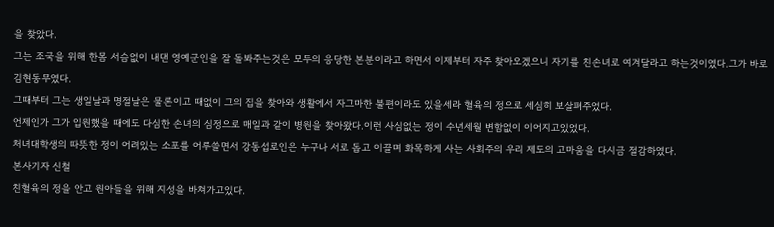을 찾았다.
그는 조국을 위해 한몸 서슴없이 내댄 영예군인을 잘 돌봐주는것은 모두의 응당한 본분이라고 하면서 이제부터 자주 찾아오겠으니 자기를 친손녀로 여겨달라고 하는것이였다.그가 바로 김현동무였다.
그때부터 그는 생일날과 명절날은 물론이고 때없이 그의 집을 찾아와 생활에서 자그마한 불편이라도 있을세라 혈육의 정으로 세심히 보살펴주었다.
언제인가 그가 입원했을 때에도 다심한 손녀의 심정으로 매일과 같이 병원을 찾아왔다.이런 사심없는 정이 수년세월 변함없이 이어지고있었다.
처녀대학생의 따뜻한 정이 어려있는 소포를 어루쓸면서 강동섭로인은 누구나 서로 돕고 이끌며 화목하게 사는 사회주의 우리 제도의 고마움을 다시금 절감하였다.
본사기자 신철
친혈육의 정을 안고 원아들을 위해 지성을 바쳐가고있다.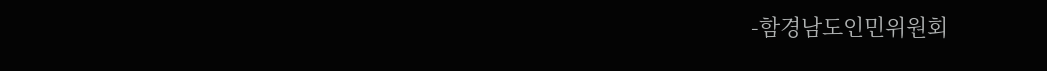-함경남도인민위원회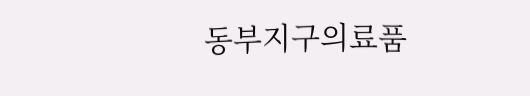동부지구의료품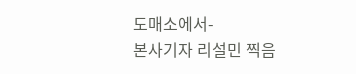도매소에서-
본사기자 리설민 찍음